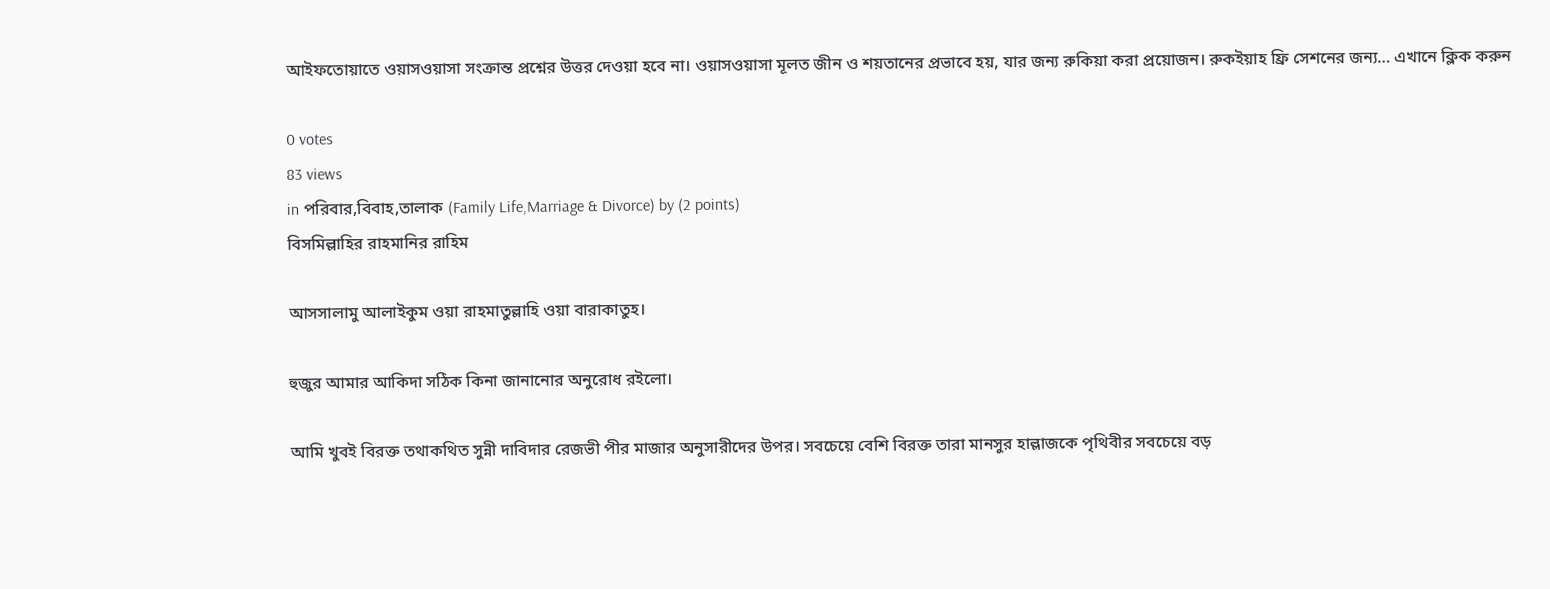আইফতোয়াতে ওয়াসওয়াসা সংক্রান্ত প্রশ্নের উত্তর দেওয়া হবে না। ওয়াসওয়াসা মূলত জীন ও শয়তানের প্রভাবে হয়, যার জন্য রুকিয়া করা প্রয়োজন। রুকইয়াহ ফ্রি সেশনের জন্য… এখানে ক্লিক করুন

0 votes
83 views
in পরিবার,বিবাহ,তালাক (Family Life,Marriage & Divorce) by (2 points)
বিসমিল্লাহির রাহমানির রাহিম

আসসালামু আলাইকুম ওয়া রাহমাতুল্লাহি ওয়া বারাকাতুহ।

হুজুর আমার আকিদা সঠিক কিনা জানানোর অনুরোধ রইলো।

আমি খুবই বিরক্ত তথাকথিত সুন্নী দাবিদার রেজভী পীর মাজার অনুসারীদের উপর। সবচেয়ে বেশি বিরক্ত তারা মানসুর হাল্লাজকে পৃথিবীর সবচেয়ে বড়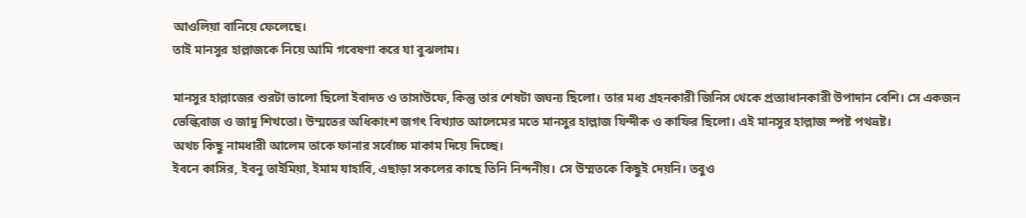আওলিয়া বানিয়ে ফেলেছে।
তাই মানসুর হাল্লাজকে নিয়ে আমি গবেষণা করে যা বুঝলাম।

মানসুর হাল্লাজের শুরটা ভালো ছিলো ইবাদত ও তাসাউফে, কিন্তু তার শেষটা জঘন্য ছিলো। তার মধ্য গ্রহনকারী জিনিস থেকে প্রত্যাধানকারী উপাদান বেশি। সে একজন ভেল্কিবাজ ও জাদু শিখতো। উম্মতের অধিকাংশ জগৎ বিখ্যাত আলেমের মতে মানসুর হাল্লাজ যিন্দীক ও কাফির ছিলো। এই মানসুর হাল্লাজ স্পষ্ট পথভ্রষ্ট।
অথচ কিছু নামধারী আলেম তাকে ফানার সর্বোচ্চ মাকাম দিয়ে দিচ্ছে।
ইবনে কাসির, ইবনু তাইমিয়া, ইমাম যাহাবি, এছাড়া সকলের কাছে তিনি নিন্দনীয়। সে উম্মতকে কিছুই দেয়নি। তবুও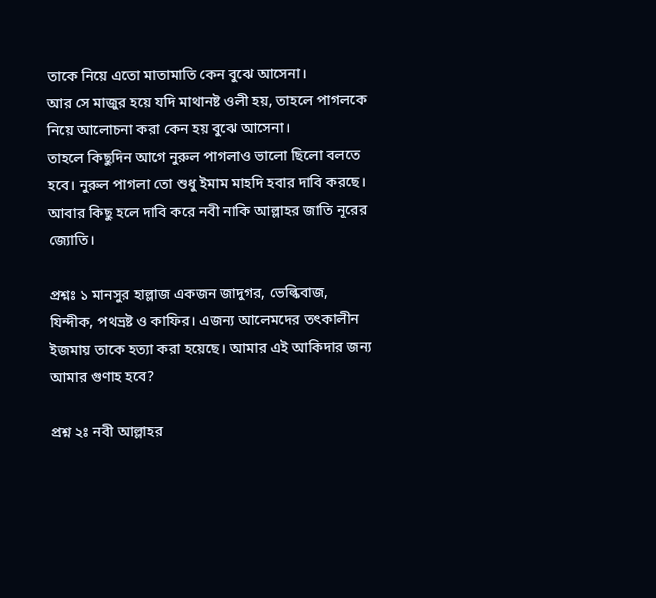তাকে নিয়ে এতো মাতামাতি কেন বুঝে আসেনা।
আর সে মাজুর হয়ে যদি মাথানষ্ট ওলী হয়, তাহলে পাগলকে নিয়ে আলোচনা করা কেন হয় বুঝে আসেনা।
তাহলে কিছুদিন আগে নুরুল পাগলাও ভালো ছিলো বলতে হবে। নুরুল পাগলা তো শুধু ইমাম মাহদি হবার দাবি করছে।
আবার কিছু হলে দাবি করে নবী নাকি আল্লাহর জাতি নূরের জ্যোতি।

প্রশ্নঃ ১ মানসুর হাল্লাজ একজন জাদুগর, ভেল্কিবাজ, যিন্দীক, পথভ্রষ্ট ও কাফির। এজন্য আলেমদের তৎকালীন ইজমায় তাকে হত্যা করা হয়েছে। আমার এই আকিদার জন্য আমার গুণাহ হবে?

প্রশ্ন ২ঃ নবী আল্লাহর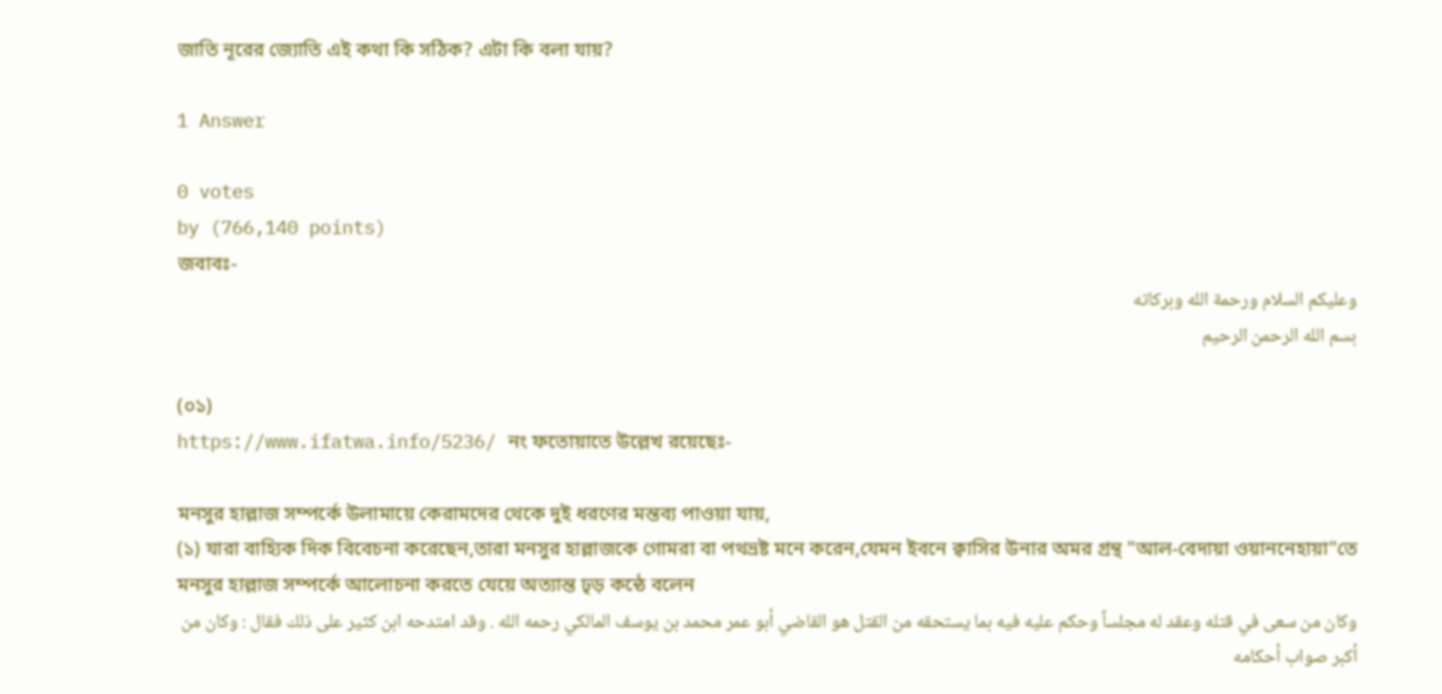জাতি নূরের জ্যোতি এই কথা কি সঠিক? এটা কি বলা যায়?

1 Answer

0 votes
by (766,140 points)
জবাবঃ-
وعليكم السلام ورحمة الله وبركاته
بسم الله الرحمن الرحيم

(০১)
https://www.ifatwa.info/5236/ নং ফতোয়াতে উল্লেখ রয়েছেঃ-

মনসুর হাল্লাজ সম্পর্কে উলামায়ে কেরামদের থেকে দুই ধরণের মন্তব্য পাওয়া যায়,
(১) যারা বাহ্যিক দিক বিবেচনা করেছেন,তারা মনসুর হাল্লাজকে গোমরা বা পথভ্রষ্ট মনে করেন,যেমন ইবনে ক্বাসির উনার অমর গ্রন্থ "আল-বেদায়া ওয়াননেহায়া"তে মনসুর হাল্লাজ সম্পর্কে আলোচনা করতে যেয়ে অত্যান্ত ঢৃড় কন্ঠে বলেন
وكان من سعى في قتله وعقد له مجلساً وحكم عليه فيه بما يستحقه من القتل هو القاضي أبو عمر محمد بن يوسف المالكي رحمه الله . وقد امتدحه ابن كثير على ذلك فقال : وكان من أكبر صواب أحكامه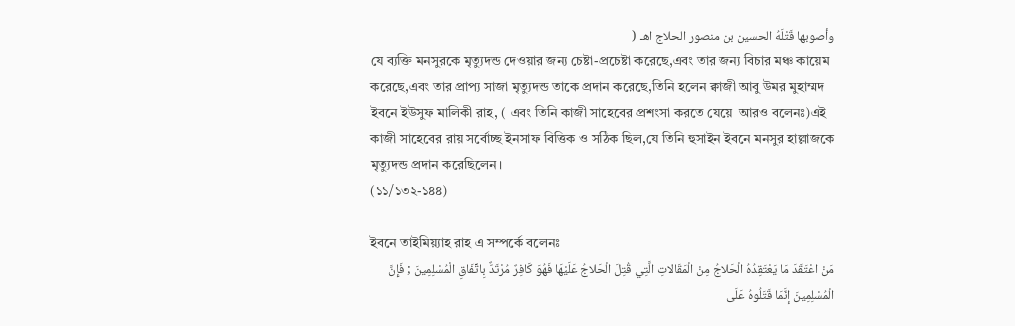وأصوبها قَتْلَهُ الحسين بن منصور الحلاج اهـ (
যে ব্যক্তি মনসুরকে মৃত্যুদন্ড দেওয়ার জন্য চেষ্টা-প্রচেষ্টা করেছে,এবং তার জন্য বিচার মঞ্চ কায়েম করেছে,এবং তার প্রাপ্য সাজা মৃত্যুদন্ড তাকে প্রদান করেছে,তিনি হলেন ক্বাজী আবু উমর মুহাম্মদ ইবনে ইউসুফ মালিকী রাহ, ( এবং তিনি কাজী সাহেবের প্রশংসা করতে যেয়ে  আরও বলেনঃ)এই কাজী সাহেবের রায় সর্বোচ্ছ ইনসাফ বিত্তিক ও সঠিক ছিল,যে তিনি হুসাইন ইবনে মনসুর হাল্লাজকে মৃত্যুদন্ড প্রদান করেছিলেন।
(১১/১৩২-১৪৪)

ইবনে তাইমিয়্যাহ রাহ এ সম্পর্কে বলেনঃ
مَنْ اعْتَقَدَ مَا يَعْتَقِدُهُ الْحَلاجُ مِنْ الْمَقَالاتِ الَّتِي قُتِلَ الْحَلاجُ عَلَيْهَا فَهُوَ كَافِرٌ مُرْتَدٌّ بِاتِّفَاقِ الْمُسْلِمِينَ ; فَإِنَّ الْمُسْلِمِينَ إنَّمَا قَتَلُوهُ عَلَى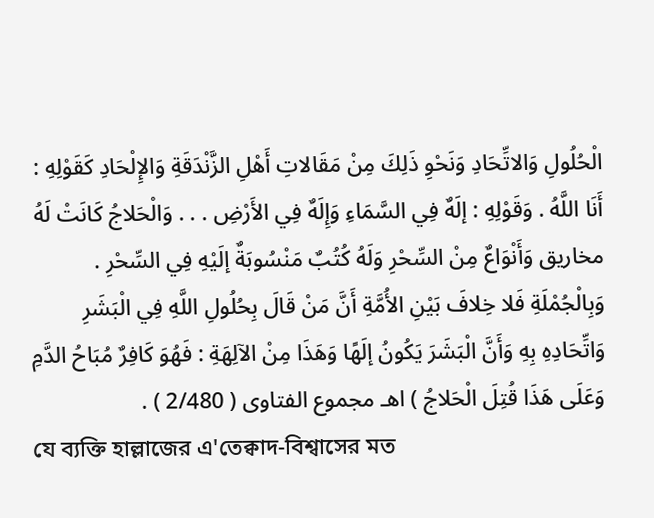الْحُلُولِ وَالاتِّحَادِ وَنَحْوِ ذَلِكَ مِنْ مَقَالاتِ أَهْلِ الزَّنْدَقَةِ وَالإِلْحَادِ كَقَوْلِهِ : أَنَا اللَّهُ . وَقَوْلِهِ : إلَهٌ فِي السَّمَاءِ وَإِلَهٌ فِي الأَرْضِ . . . وَالْحَلاجُ كَانَتْ لَهُ مخاريق وَأَنْوَاعٌ مِنْ السِّحْرِ وَلَهُ كُتُبٌ مَنْسُوبَةٌ إلَيْهِ فِي السِّحْرِ . وَبِالْجُمْلَةِ فَلا خِلافَ بَيْنِ الأُمَّةِ أَنَّ مَنْ قَالَ بِحُلُولِ اللَّهِ فِي الْبَشَرِ وَاتِّحَادِهِ بِهِ وَأَنَّ الْبَشَرَ يَكُونُ إلَهًا وَهَذَا مِنْ الآلِهَةِ : فَهُوَ كَافِرٌ مُبَاحُ الدَّمِ وَعَلَى هَذَا قُتِلَ الْحَلاجُ ) اهـ مجموع الفتاوى ( 2/480 ) .
যে ব্যক্তি হাল্লাজের এ'তেক্বাদ-বিশ্বাসের মত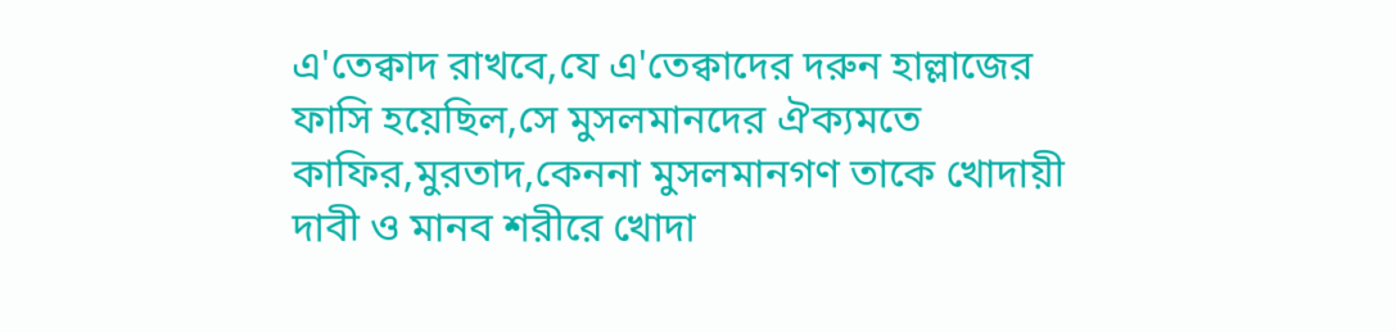এ'তেক্বাদ রাখবে,যে এ'তেক্বাদের দরুন হাল্লাজের ফাসি হয়েছিল,সে মুসলমানদের ঐক্যমতে  কাফির,মুরতাদ,কেননা মুসলমানগণ তাকে খোদায়ী দাবী ও মানব শরীরে খোদা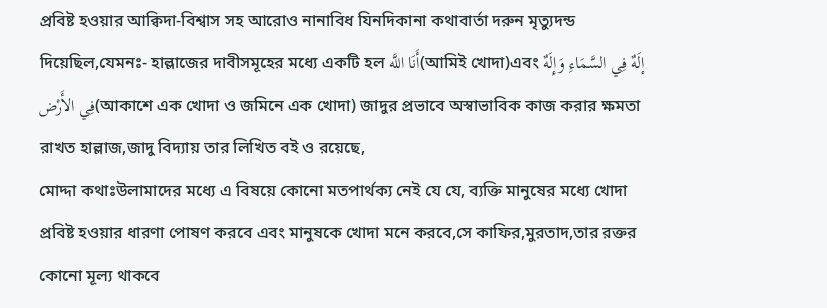প্রবিষ্ট হওয়ার আক্বিদা-বিশ্বাস সহ আরোও নানাবিধ যিনদিকানা কথাবার্তা দরুন মৃত্যুদন্ড দিয়েছিল,যেমনঃ- হাল্লাজের দাবীসমূহের মধ্যে একটি হল أَنَا اللَّه(আমিই খোদা)এবং إلَهٌ فِي السَّمَاءِ وَإِلَهٌ فِي الأَرْض(আকাশে এক খোদা ও জমিনে এক খোদা) জাদুর প্রভাবে অস্বাভাবিক কাজ করার ক্ষমতা রাখত হাল্লাজ,জাদু বিদ্যায় তার লিখিত বই ও রয়েছে,
মোদ্দা কথাঃউলামাদের মধ্যে এ বিষয়ে কোনো মতপার্থক্য নেই যে যে, ব্যক্তি মানুষের মধ্যে খোদা প্রবিষ্ট হওয়ার ধারণা পোষণ করবে এবং মানুষকে খোদা মনে করবে,সে কাফির,মুরতাদ,তার রক্তর কোনো মূল্য থাকবে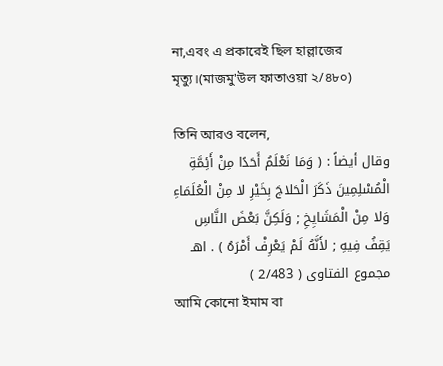না,এবং এ প্রকারেই ছিল হাল্লাজের মৃত্যু।(মাজমু'উল ফাতাওয়া ২/৪৮০)

তিনি আরও বলেন,
وقال أيضاً : ( وَمَا نَعْلَمُ أَحَدًا مِنْ أَئِمَّةِ الْمُسْلِمِينَ ذَكَرَ الْحَلاجَ بِخَيْرِ لا مِنْ الْعُلَمَاءِ وَلا مِنْ الْمَشَايِخِ ; وَلَكِنَّ بَعْضَ النَّاسِ يَقِفُ فِيهِ ; لأَنَّهُ لَمْ يَعْرِفْ أَمْرَهُ ) . اهـ مجموع الفتاوى ( 2/483 )
আমি কোনো ইমাম বা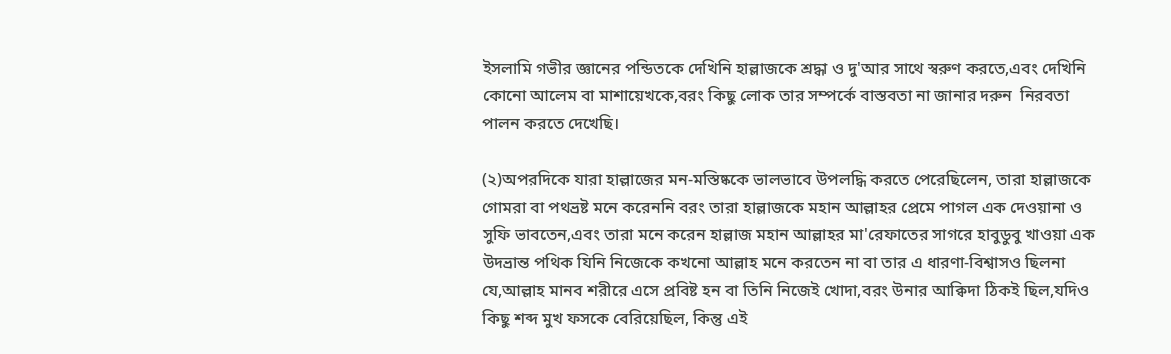ইসলামি গভীর জ্ঞানের পন্ডিতকে দেখিনি হাল্লাজকে শ্রদ্ধা ও দু'আর সাথে স্বরুণ করতে,এবং দেখিনি কোনো আলেম বা মাশায়েখকে,বরং কিছু লোক তার সম্পর্কে বাস্তবতা না জানার দরুন  নিরবতা পালন করতে দেখেছি।

(২)অপরদিকে যারা হাল্লাজের মন-মস্তিষ্ককে ভালভাবে উপলদ্ধি করতে পেরেছিলেন, তারা হাল্লাজকে গোমরা বা পথভ্রষ্ট মনে করেননি বরং তারা হাল্লাজকে মহান আল্লাহর প্রেমে পাগল এক দেওয়ানা ও সুফি ভাবতেন,এবং তারা মনে করেন হাল্লাজ মহান আল্লাহর মা'রেফাতের সাগরে হাবুডুবু খাওয়া এক উদভ্রান্ত পথিক যিনি নিজেকে কখনো আল্লাহ মনে করতেন না বা তার এ ধারণা-বিশ্বাসও ছিলনা যে,আল্লাহ মানব শরীরে এসে প্রবিষ্ট হন বা তিনি নিজেই খোদা,বরং উনার আক্বিদা ঠিকই ছিল,যদিও কিছু শব্দ মুখ ফসকে বেরিয়েছিল, কিন্তু এই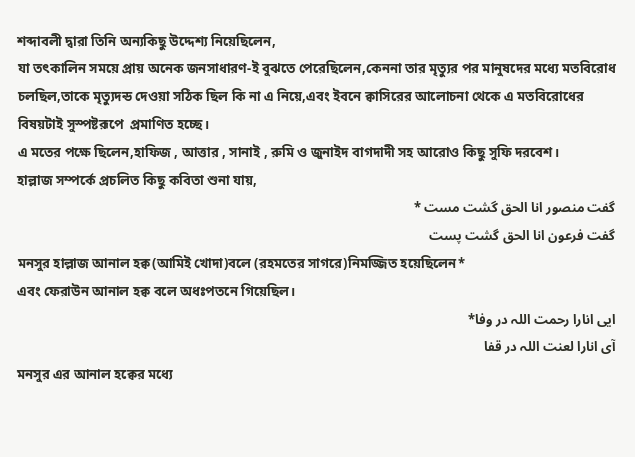শব্দাবলী দ্বারা তিনি অন্যকিছু উদ্দেশ্য নিয়েছিলেন,
যা তৎকালিন সময়ে প্রায় অনেক জনসাধারণ-ই বুঝতে পেরেছিলেন,কেননা তার মৃত্যুর পর মানুষদের মধ্যে মতবিরোধ চলছিল,তাকে মৃত্যুদন্ড দেওয়া সঠিক ছিল কি না এ নিয়ে,এবং ইবনে ক্বাসিরের আলোচনা থেকে এ মতবিরোধের বিষয়টাই সুস্পষ্টরূপে  প্রমাণিত হচ্ছে।
এ মতের পক্ষে ছিলেন,হাফিজ , আত্তার , সানাই , রুমি ও জুনাইদ বাগদাদী সহ আরোও কিছু সুফি দরবেশ।
হাল্লাজ সম্পর্কে প্রচলিত কিছু কবিতা শুনা যায়,
گفت منصور انا الحق گشت مست *
گفت فرعون انا الحق گشت پست
মনসুর হাল্লাজ আনাল হক্ব(আমিই খোদা)বলে (রহমতের সাগরে)নিমজ্জিত হয়েছিলেন*
এবং ফেরাউন আনাল হক্ব বলে অধঃপতনে গিয়েছিল।
ایی انارا رحمت اللہ در وفا*
آی انارا لعنت اللہ در قفا
মনসুর এর আনাল হক্বের মধ্যে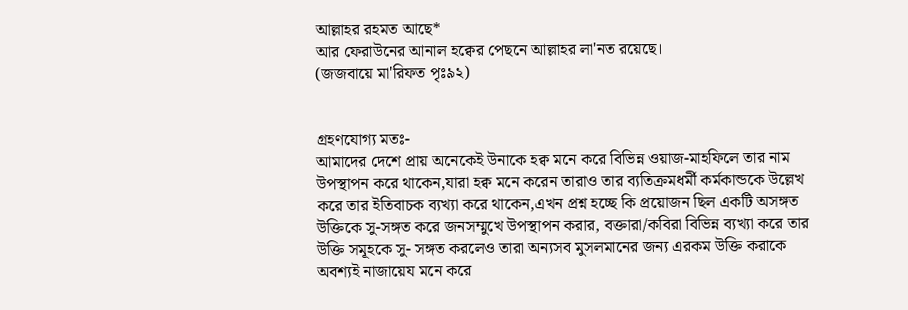আল্লাহর রহমত আছে*
আর ফেরাউনের আনাল হক্বের পেছনে আল্লাহর লা'নত রয়েছে।
(জজবায়ে মা'রিফত পৃঃ৯২)


গ্রহণযোগ্য মতঃ-
আমাদের দেশে প্রায় অনেকেই উনাকে হক্ব মনে করে বিভিন্ন ওয়াজ-মাহফিলে তার নাম উপস্থাপন করে থাকেন,যারা হক্ব মনে করেন তারাও তার ব্যতিক্রমধর্মী কর্মকান্ডকে উল্লেখ করে তার ইতিবাচক ব্যখ্যা করে থাকেন,এখন প্রশ্ন হচ্ছে কি প্রয়োজন ছিল একটি অসঙ্গত উক্তিকে সু-সঙ্গত করে জনসম্মুখে উপস্থাপন করার, বক্তারা/কবিরা বিভিন্ন ব্যখ্যা করে তার উক্তি সমূহকে সু- সঙ্গত করলেও তারা অন্যসব মুসলমানের জন্য এরকম উক্তি করাকে অবশ্যই নাজায়েয মনে করে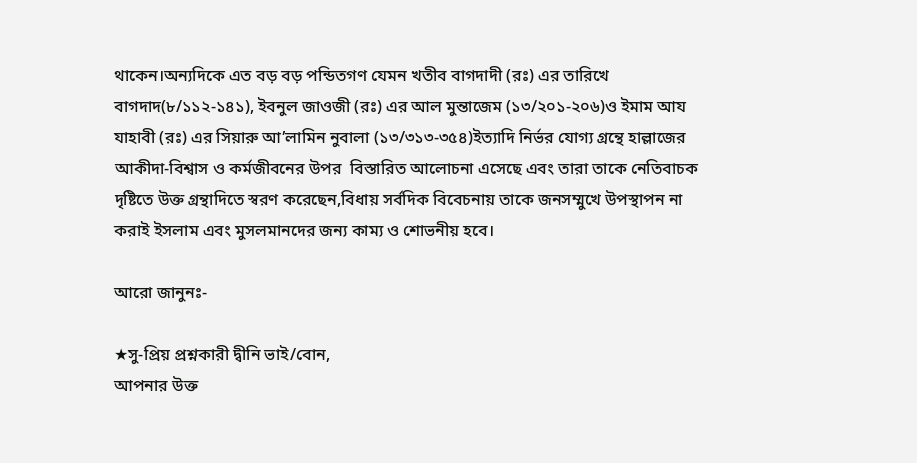থাকেন।অন্যদিকে এত বড় বড় পন্ডিতগণ যেমন খতীব বাগদাদী (রঃ) এর তারিখে বাগদাদ(৮/১১২-১৪১), ইবনুল জাওজী (রঃ) এর আল মুন্তাজেম (১৩/২০১-২০৬)ও ইমাম আয যাহাবী (রঃ) এর সিয়ারু আ’লামিন নুবালা (১৩/৩১৩-৩৫৪)ইত্যাদি নির্ভর যোগ্য গ্রন্থে হাল্লাজের আকীদা-বিশ্বাস ও কর্মজীবনের উপর  বিস্তারিত আলোচনা এসেছে এবং তারা তাকে নেতিবাচক দৃষ্টিতে উক্ত গ্রন্থাদিতে স্বরণ করেছেন,বিধায় সর্বদিক বিবেচনায় তাকে জনসম্মুখে উপস্থাপন না করাই ইসলাম এবং মুসলমানদের জন্য কাম্য ও শোভনীয় হবে।

আরো জানুনঃ-

★সু-প্রিয় প্রশ্নকারী দ্বীনি ভাই/বোন,
আপনার উক্ত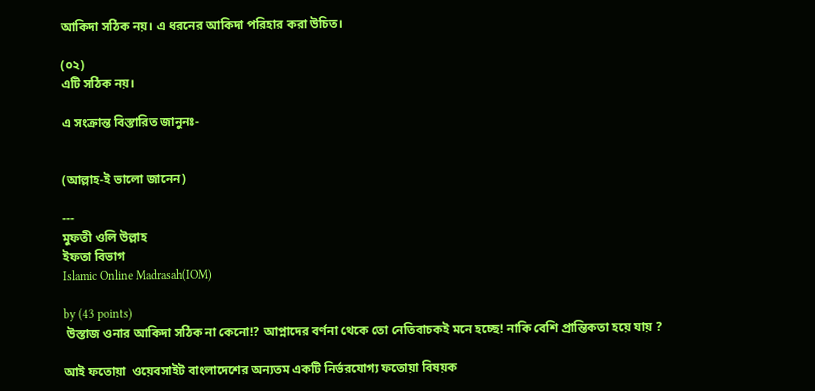আকিদা সঠিক নয়। এ ধরনের আকিদা পরিহার করা উচিত।

(০২)
এটি সঠিক নয়।

এ সংক্রান্ত বিস্তারিত জানুনঃ-


(আল্লাহ-ই ভালো জানেন)

---
মুফতী ওলি উল্লাহ
ইফতা বিভাগ
Islamic Online Madrasah(IOM)

by (43 points)
 উস্তাজ ওনার আকিদা সঠিক না কেনো!? আপ্নাদের বর্ণনা থেকে তো নেতিবাচকই মনে হচ্ছে! নাকি বেশি প্রান্তিকতা হয়ে যায় ?

আই ফতোয়া  ওয়েবসাইট বাংলাদেশের অন্যতম একটি নির্ভরযোগ্য ফতোয়া বিষয়ক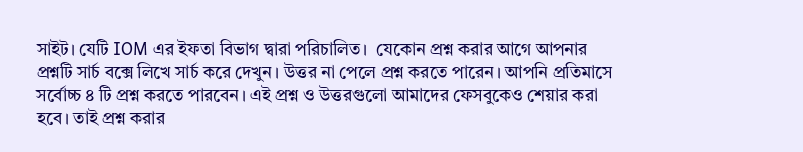সাইট। যেটি IOM এর ইফতা বিভাগ দ্বারা পরিচালিত।  যেকোন প্রশ্ন করার আগে আপনার প্রশ্নটি সার্চ বক্সে লিখে সার্চ করে দেখুন। উত্তর না পেলে প্রশ্ন করতে পারেন। আপনি প্রতিমাসে সর্বোচ্চ ৪ টি প্রশ্ন করতে পারবেন। এই প্রশ্ন ও উত্তরগুলো আমাদের ফেসবুকেও শেয়ার করা হবে। তাই প্রশ্ন করার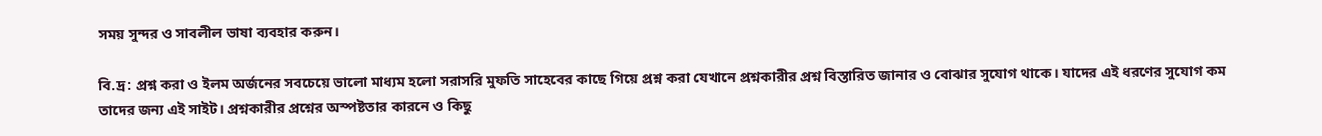সময় সুন্দর ও সাবলীল ভাষা ব্যবহার করুন।

বি.দ্র: প্রশ্ন করা ও ইলম অর্জনের সবচেয়ে ভালো মাধ্যম হলো সরাসরি মুফতি সাহেবের কাছে গিয়ে প্রশ্ন করা যেখানে প্রশ্নকারীর প্রশ্ন বিস্তারিত জানার ও বোঝার সুযোগ থাকে। যাদের এই ধরণের সুযোগ কম তাদের জন্য এই সাইট। প্রশ্নকারীর প্রশ্নের অস্পষ্টতার কারনে ও কিছু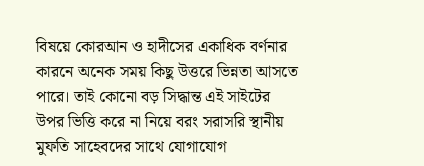বিষয়ে কোরআন ও হাদীসের একাধিক বর্ণনার কারনে অনেক সময় কিছু উত্তরে ভিন্নতা আসতে পারে। তাই কোনো বড় সিদ্ধান্ত এই সাইটের উপর ভিত্তি করে না নিয়ে বরং সরাসরি স্থানীয় মুফতি সাহেবদের সাথে যোগাযোগ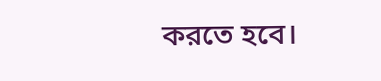করতে হবে।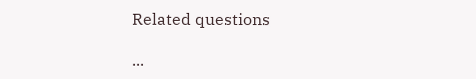Related questions

...